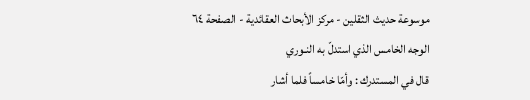موسوعة حديث الثقلين - مركز الأبحاث العقائدية - الصفحة ٦٤
الوجه الخامس الذي استدلّ به النـوري
قال في المستدرك : وأمّا خامساً فلما أشار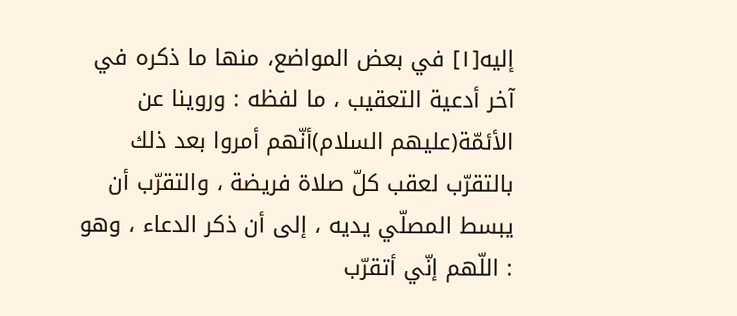إليه[١] في بعض المواضع، منها ما ذكره في آخر أدعية التعقيب ، ما لفظه : وروينا عن الأئمّة(عليهم السلام)أنّهم أمروا بعد ذلك بالتقرّب لعقب كلّ صلاة فريضة ، والتقرّب أن يبسط المصلّي يديه ، إلى أن ذكر الدعاء ، وهو : اللّهم إنّي أتقرّب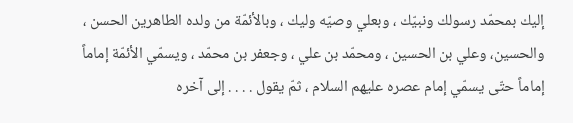إليك بمحمّد رسولك ونبيّك ، وبعلي وصيّه وليك ، وبالأئمّة من ولده الطاهرين الحسن ، والحسين، وعلي بن الحسين ، ومحمّد بن علي ، وجعفر بن محمّد ، ويسمّي الأئمّة إماماً إماماً حتّى يسمّي إمام عصره عليهم السلام ، ثمّ يقول . . . . إلى آخره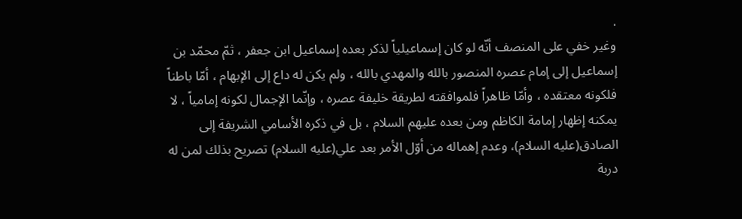.
وغير خفي على المنصف أنّه لو كان إسماعيلياً لذكر بعده إسماعيل ابن جعفر ، ثمّ محمّد بن إسماعيل إلى إمام عصره المنصور بالله والمهدي بالله ، ولم يكن له داع إلى الإبهام ، أمّا باطناً فلكونه معتقده ، وأمّا ظاهراً فلموافقته لطريقة خليفة عصره ، وإنّما الإجمال لكونه إمامياً ، لا يمكنه إظهار إمامة الكاظم ومن بعده عليهم السلام ، بل في ذكره الأسامي الشريفة إلى الصادق(عليه السلام)، وعدم إهماله من أوّل الأمر بعد علي(عليه السلام) تصريح بذلك لمن له دربة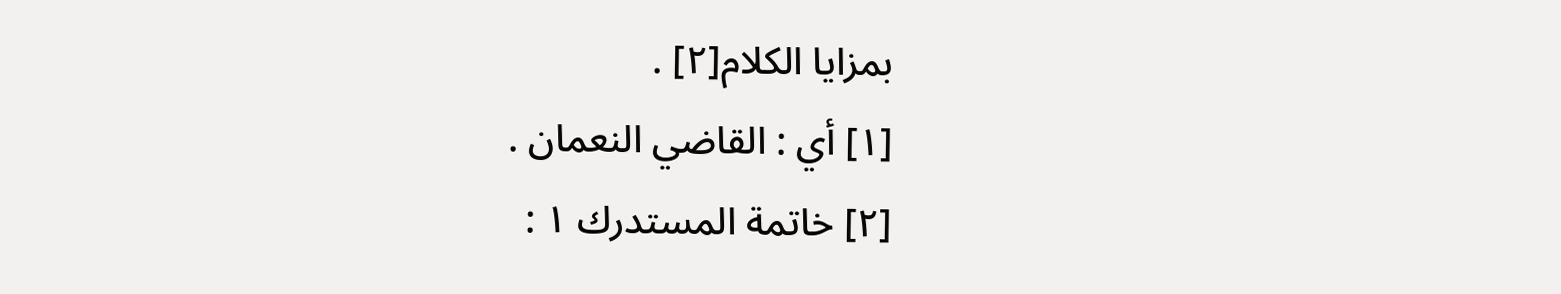بمزايا الكلام[٢] .
[١] أي : القاضي النعمان .
[٢] خاتمة المستدرك ١ :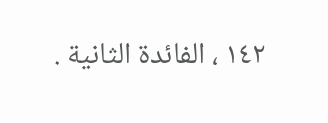١٤٢ ، الفائدة الثانية .